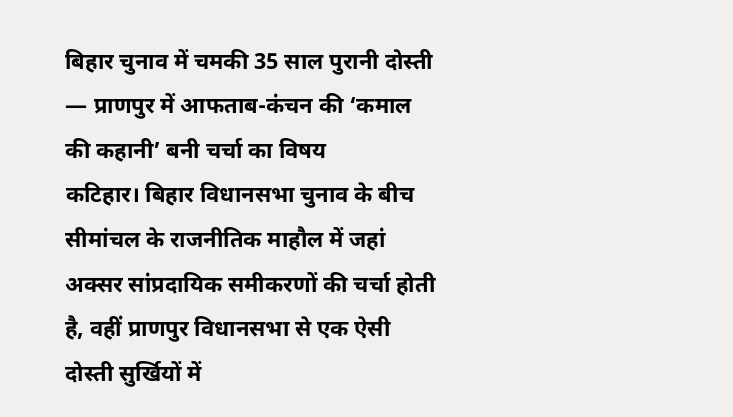बिहार चुनाव में चमकी 35 साल पुरानी दोस्ती — प्राणपुर में आफताब-कंचन की ‘कमाल की कहानी’ बनी चर्चा का विषय
कटिहार। बिहार विधानसभा चुनाव के बीच सीमांचल के राजनीतिक माहौल में जहां अक्सर सांप्रदायिक समीकरणों की चर्चा होती है, वहीं प्राणपुर विधानसभा से एक ऐसी दोस्ती सुर्खियों में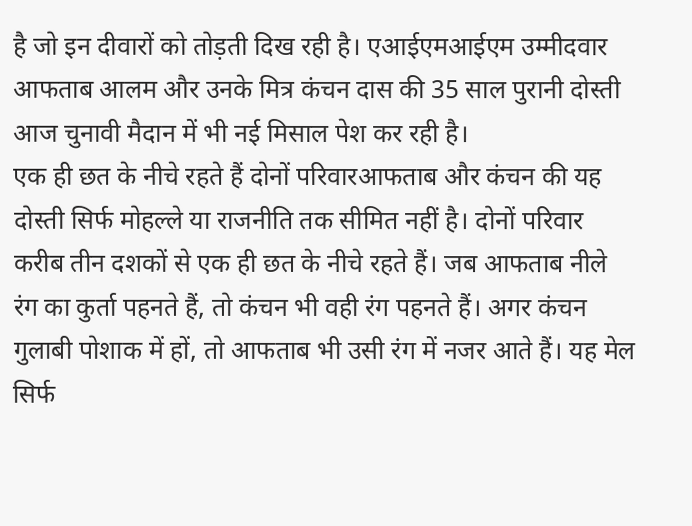है जो इन दीवारों को तोड़ती दिख रही है। एआईएमआईएम उम्मीदवार आफताब आलम और उनके मित्र कंचन दास की 35 साल पुरानी दोस्ती आज चुनावी मैदान में भी नई मिसाल पेश कर रही है।
एक ही छत के नीचे रहते हैं दोनों परिवारआफताब और कंचन की यह दोस्ती सिर्फ मोहल्ले या राजनीति तक सीमित नहीं है। दोनों परिवार करीब तीन दशकों से एक ही छत के नीचे रहते हैं। जब आफताब नीले रंग का कुर्ता पहनते हैं, तो कंचन भी वही रंग पहनते हैं। अगर कंचन गुलाबी पोशाक में हों, तो आफताब भी उसी रंग में नजर आते हैं। यह मेल सिर्फ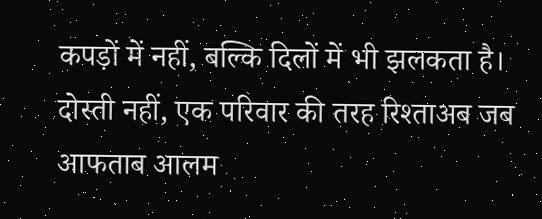कपड़ों में नहीं, बल्कि दिलों में भी झलकता है।
दोस्ती नहीं, एक परिवार की तरह रिश्ताअब जब आफताब आलम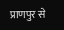प्राणपुर से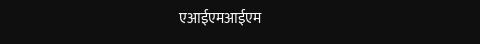एआईएमआईएम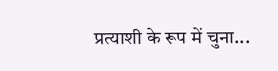प्रत्याशी के रूप में चुना...